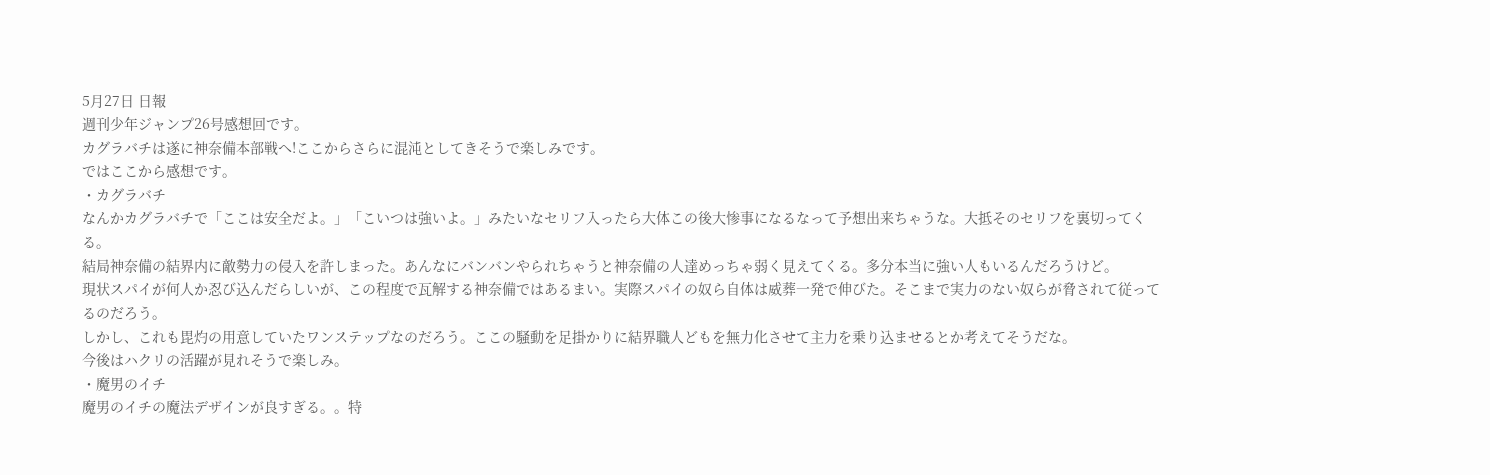5月27日 日報
週刊少年ジャンプ26号感想回です。
カグラバチは遂に神奈備本部戦へ!ここからさらに混沌としてきそうで楽しみです。
ではここから感想です。
・カグラバチ
なんかカグラバチで「ここは安全だよ。」「こいつは強いよ。」みたいなセリフ入ったら大体この後大惨事になるなって予想出来ちゃうな。大抵そのセリフを裏切ってくる。
結局神奈備の結界内に敵勢力の侵入を許しまった。あんなにバンバンやられちゃうと神奈備の人達めっちゃ弱く見えてくる。多分本当に強い人もいるんだろうけど。
現状スパイが何人か忍び込んだらしいが、この程度で瓦解する神奈備ではあるまい。実際スパイの奴ら自体は威葬一発で伸びた。そこまで実力のない奴らが脅されて従ってるのだろう。
しかし、これも毘灼の用意していたワンステップなのだろう。ここの騒動を足掛かりに結界職人どもを無力化させて主力を乗り込ませるとか考えてそうだな。
今後はハクリの活躍が見れそうで楽しみ。
・魔男のイチ
魔男のイチの魔法デザインが良すぎる。。特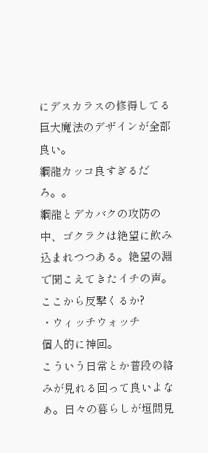にデスカラスの修得してる巨大魔法のデザインが全部良い。
綱龍カッコ良すぎるだろ。。
綱龍とデカバクの攻防の中、ゴクラクは絶望に飲み込まれつつある。絶望の淵で聞こえてきたイチの声。ここから反撃くるか?
・ウィッチウォッチ
個人的に神回。
こういう日常とか普段の絡みが見れる回って良いよなぁ。日々の暮らしが垣間見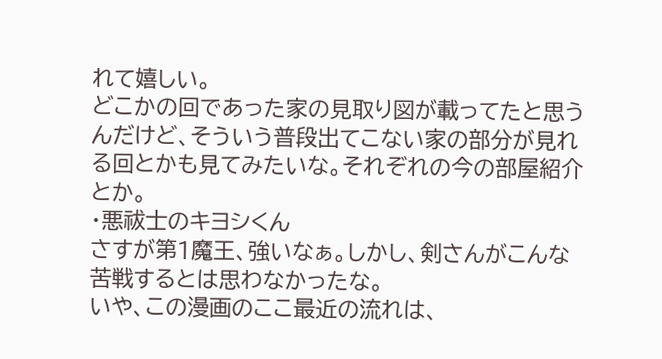れて嬉しい。
どこかの回であった家の見取り図が載ってたと思うんだけど、そういう普段出てこない家の部分が見れる回とかも見てみたいな。それぞれの今の部屋紹介とか。
・悪祓士のキヨシくん
さすが第1魔王、強いなぁ。しかし、剣さんがこんな苦戦するとは思わなかったな。
いや、この漫画のここ最近の流れは、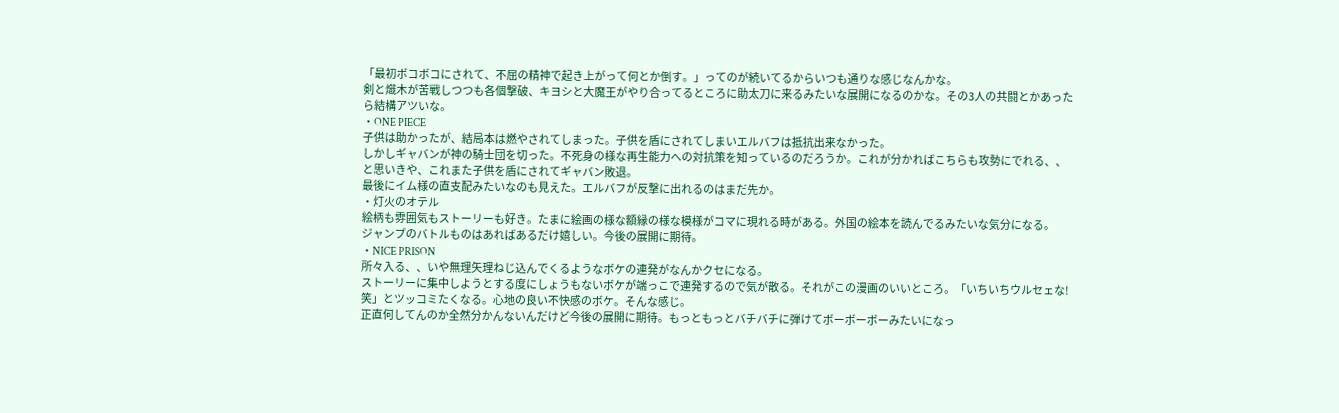「最初ボコボコにされて、不屈の精神で起き上がって何とか倒す。」ってのが続いてるからいつも通りな感じなんかな。
剣と熾木が苦戦しつつも各個撃破、キヨシと大魔王がやり合ってるところに助太刀に来るみたいな展開になるのかな。その3人の共闘とかあったら結構アツいな。
・ONE PIECE
子供は助かったが、結局本は燃やされてしまった。子供を盾にされてしまいエルバフは抵抗出来なかった。
しかしギャバンが神の騎士団を切った。不死身の様な再生能力への対抗策を知っているのだろうか。これが分かればこちらも攻勢にでれる、、と思いきや、これまた子供を盾にされてギャバン敗退。
最後にイム様の直支配みたいなのも見えた。エルバフが反撃に出れるのはまだ先か。
・灯火のオテル
絵柄も雰囲気もストーリーも好き。たまに絵画の様な額縁の様な模様がコマに現れる時がある。外国の絵本を読んでるみたいな気分になる。
ジャンプのバトルものはあればあるだけ嬉しい。今後の展開に期待。
・NICE PRISON
所々入る、、いや無理矢理ねじ込んでくるようなボケの連発がなんかクセになる。
ストーリーに集中しようとする度にしょうもないボケが端っこで連発するので気が散る。それがこの漫画のいいところ。「いちいちウルセェな!笑」とツッコミたくなる。心地の良い不快感のボケ。そんな感じ。
正直何してんのか全然分かんないんだけど今後の展開に期待。もっともっとバチバチに弾けてボーボーボーみたいになっ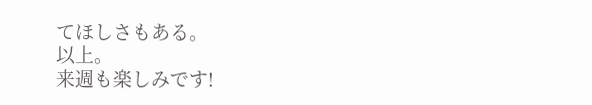てほしさもある。
以上。
来週も楽しみです!